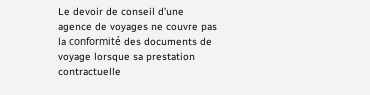Le devoir de conseil d’une agence de voyages ne couvre pas la conformité des documents de voyage lorsque sa prestation contractuelle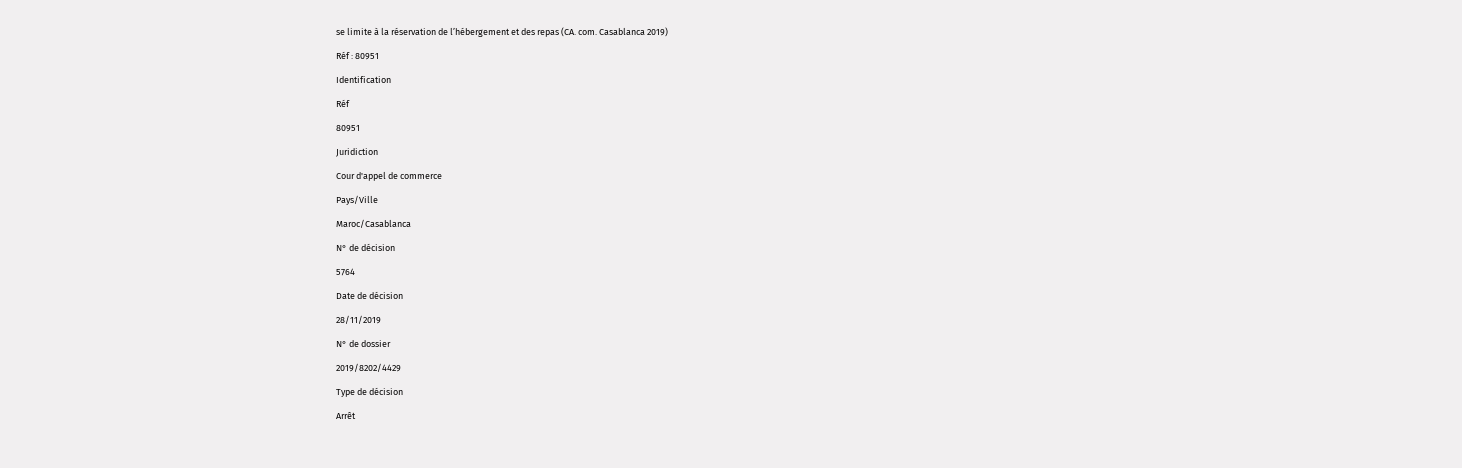se limite à la réservation de l’hébergement et des repas (CA. com. Casablanca 2019)

Réf : 80951

Identification

Réf

80951

Juridiction

Cour d'appel de commerce

Pays/Ville

Maroc/Casablanca

N° de décision

5764

Date de décision

28/11/2019

N° de dossier

2019/8202/4429

Type de décision

Arrêt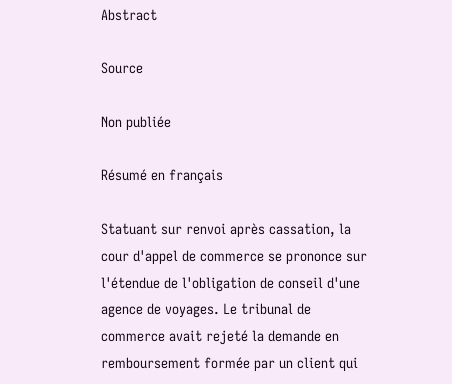Abstract

Source

Non publiée

Résumé en français

Statuant sur renvoi après cassation, la cour d'appel de commerce se prononce sur l'étendue de l'obligation de conseil d'une agence de voyages. Le tribunal de commerce avait rejeté la demande en remboursement formée par un client qui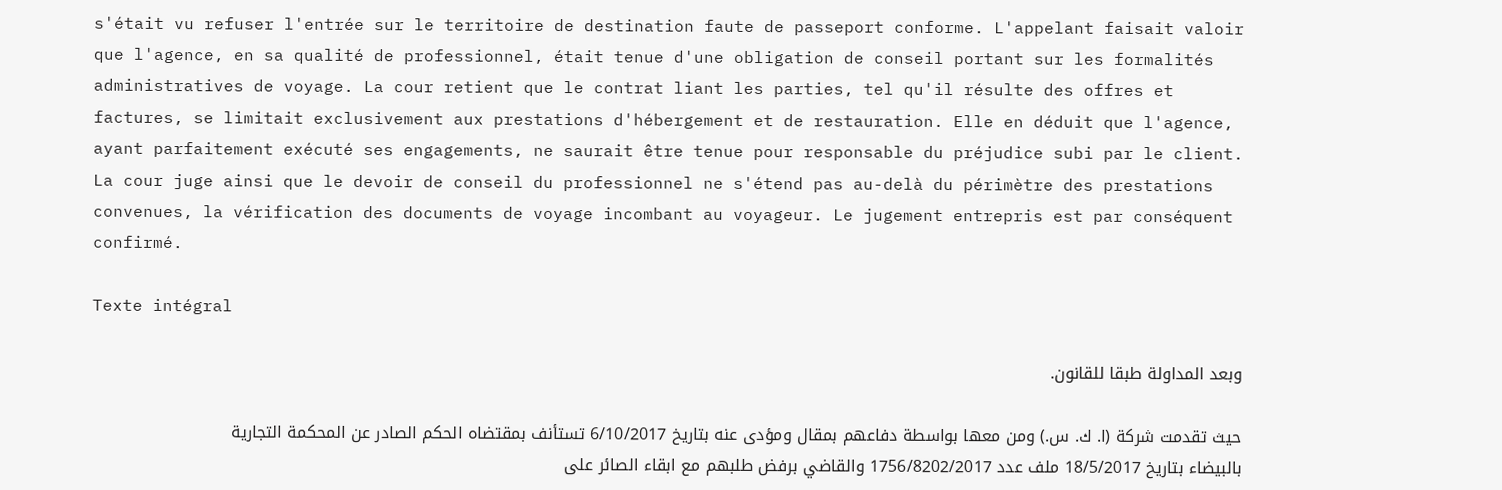s'était vu refuser l'entrée sur le territoire de destination faute de passeport conforme. L'appelant faisait valoir que l'agence, en sa qualité de professionnel, était tenue d'une obligation de conseil portant sur les formalités administratives de voyage. La cour retient que le contrat liant les parties, tel qu'il résulte des offres et factures, se limitait exclusivement aux prestations d'hébergement et de restauration. Elle en déduit que l'agence, ayant parfaitement exécuté ses engagements, ne saurait être tenue pour responsable du préjudice subi par le client. La cour juge ainsi que le devoir de conseil du professionnel ne s'étend pas au-delà du périmètre des prestations convenues, la vérification des documents de voyage incombant au voyageur. Le jugement entrepris est par conséquent confirmé.

Texte intégral

وبعد المداولة طبقا للقانون.

حيث تقدمت شركة (ا. ك. س.) ومن معها بواسطة دفاعهم بمقال ومؤدى عنه بتاريخ 6/10/2017 تستأنف بمقتضاه الحكم الصادر عن المحكمة التجارية بالبيضاء بتاريخ 18/5/2017 ملف عدد 1756/8202/2017 والقاضي برفض طلبهم مع ابقاء الصائر على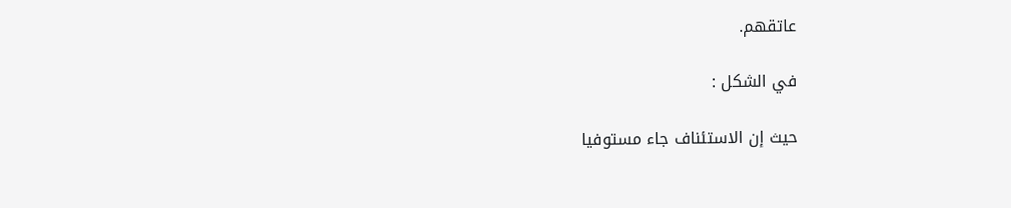عاتقهم.

في الشكل :

حيث إن الاستئناف جاء مستوفيا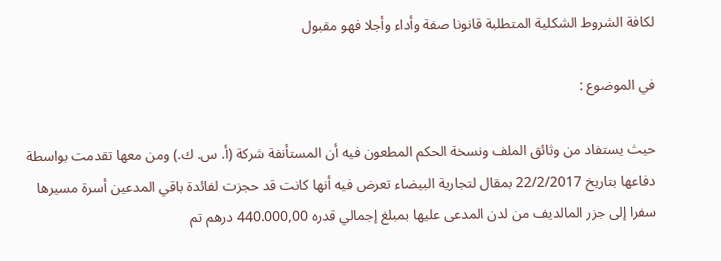لكافة الشروط الشكلية المتطلبة قانونا صفة وأداء وأجلا فهو مقبول

في الموضوع :

حيث يستفاد من وثائق الملف ونسخة الحكم المطعون فيه أن المستأنفة شركة (أ. س. ك.) ومن معها تقدمت بواسطة دفاعها بتاريخ 22/2/2017 بمقال لتجارية البيضاء تعرض فيه أنها كانت قد حجزت لفائدة باقي المدعين أسرة مسيرها سفرا إلى جزر المالديف من لدن المدعى عليها بمبلغ إجمالي قدره 440.000,00 درهم تم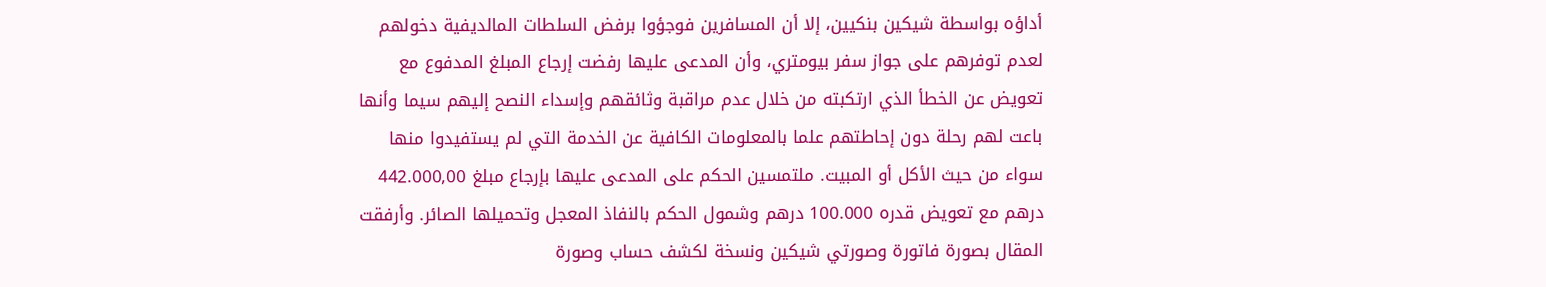أداؤه بواسطة شيكين بنكيين، إلا أن المسافرين فوجؤوا برفض السلطات المالديفية دخولهم لعدم توفرهم على جواز سفر بيومتري، وأن المدعى عليها رفضت إرجاع المبلغ المدفوع مع تعويض عن الخطأ الذي ارتكبته من خلال عدم مراقبة وثائقهم وإسداء النصح إليهم سيما وأنها باعت لهم رحلة دون إحاطتهم علما بالمعلومات الكافية عن الخدمة التي لم يستفيدوا منها سواء من حيث الأكل أو المبيت. ملتمسين الحكم على المدعى عليها بإرجاع مبلغ 442.000,00 درهم مع تعويض قدره 100.000 درهم وشمول الحكم بالنفاذ المعجل وتحميلها الصائر. وأرفقت المقال بصورة فاتورة وصورتي شيكين ونسخة لكشف حساب وصورة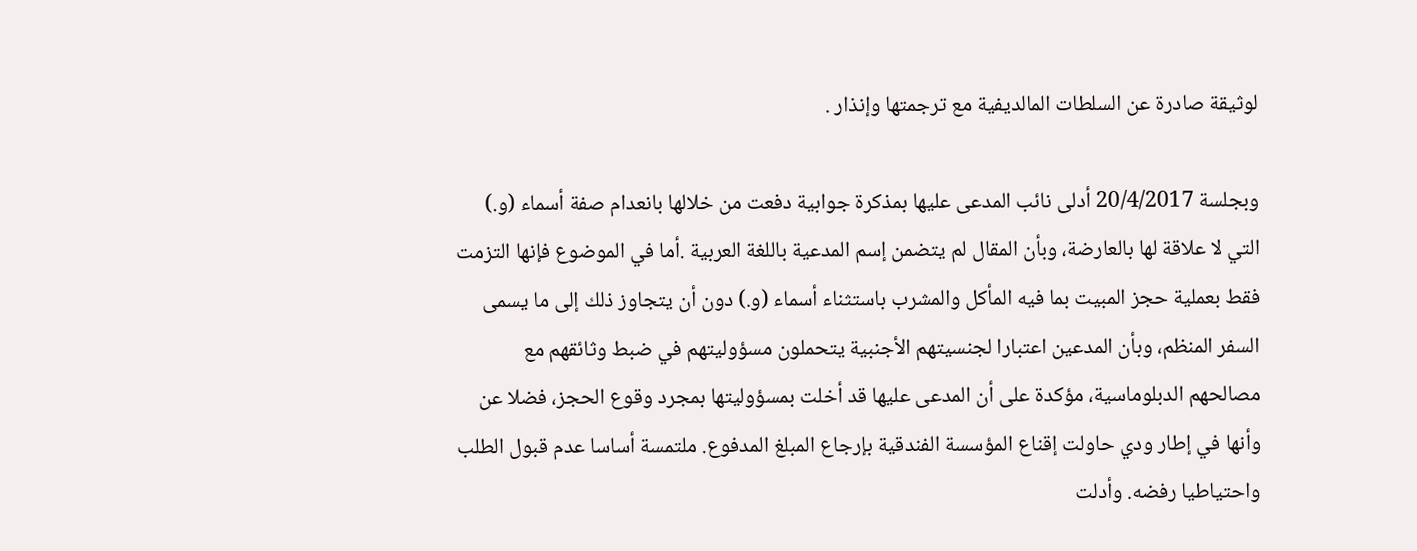لوثيقة صادرة عن السلطات المالديفية مع ترجمتها وإنذار .

وبجلسة 20/4/2017 أدلى نائب المدعى عليها بمذكرة جوابية دفعت من خلالها بانعدام صفة أسماء (و.) التي لا علاقة لها بالعارضة، وبأن المقال لم يتضمن إسم المدعية باللغة العربية .أما في الموضوع فإنها التزمت فقط بعملية حجز المبيت بما فيه المأكل والمشرب باستثناء أسماء (و.) دون أن يتجاوز ذلك إلى ما يسمى السفر المنظم، وبأن المدعين اعتبارا لجنسيتهم الأجنبية يتحملون مسؤوليتهم في ضبط وثائقهم مع مصالحهم الدبلوماسية، مؤكدة على أن المدعى عليها قد أخلت بمسؤوليتها بمجرد وقوع الحجز، فضلا عن وأنها في إطار ودي حاولت إقناع المؤسسة الفندقية بإرجاع المبلغ المدفوع. ملتمسة أساسا عدم قبول الطلب واحتياطيا رفضه. وأدلت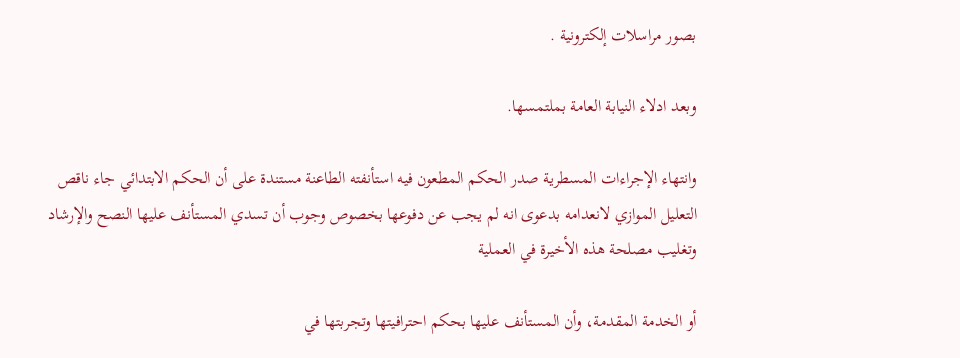بصور مراسلات إلكترونية .

وبعد ادلاء النيابة العامة بملتمسها.

وانتهاء الإجراءات المسطرية صدر الحكم المطعون فيه استأنفته الطاعنة مستندة على أن الحكم الابتدائي جاء ناقص التعليل الموازي لانعدامه بدعوى انه لم يجب عن دفوعها بخصوص وجوب أن تسدي المستأنف عليها النصح والإرشاد وتغليب مصلحة هذه الأخيرة في العملية

أو الخدمة المقدمة، وأن المستأنف عليها بحكم احترافيتها وتجربتها في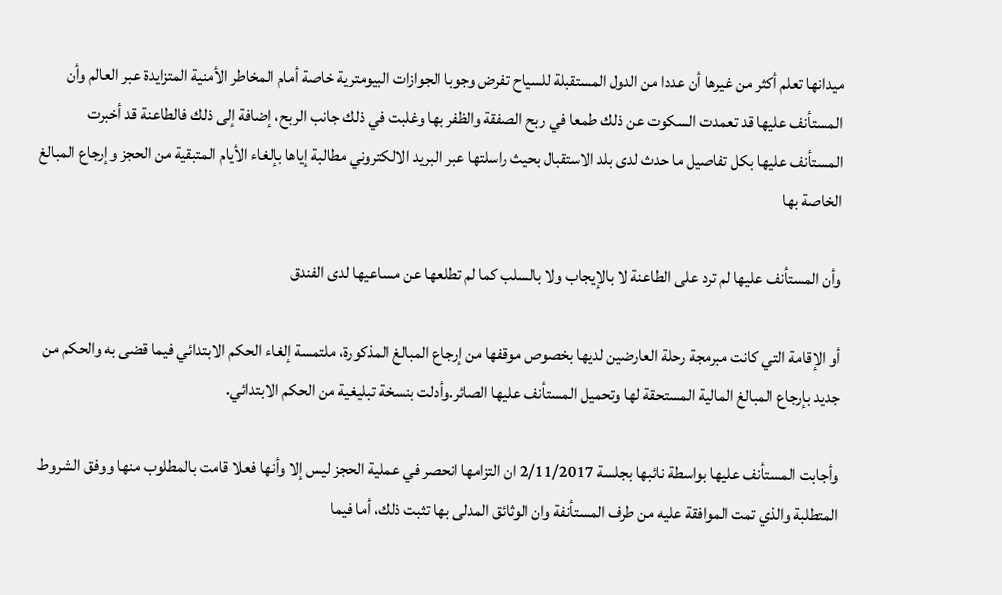ميدانها تعلم أكثر من غيرها أن عددا من الدول المستقبلة للسياح تفرض وجوبا الجوازات البيومترية خاصة أمام المخاطر الأمنية المتزايدة عبر العالم وأن المستأنف عليها قد تعمدت السكوت عن ذلك طمعا في ربح الصفقة والظفر بها وغلبت في ذلك جانب الربح، إضافة إلى ذلك فالطاعنة قد أخبرت المستأنف عليها بكل تفاصيل ما حدث لدى بلد الاستقبال بحيث راسلتها عبر البريد الالكتروني مطالبة إياها بإلغاء الأيام المتبقية من الحجز وإرجاع المبالغ الخاصة بها

وأن المستأنف عليها لم ترد على الطاعنة لا بالإيجاب ولا بالسلب كما لم تطلعها عن مساعيها لدى الفندق

أو الإقامة التي كانت مبرمجة رحلة العارضين لديها بخصوص موقفها من إرجاع المبالغ المذكورة، ملتمسة إلغاء الحكم الابتدائي فيما قضى به والحكم من جديد بإرجاع المبالغ المالية المستحقة لها وتحميل المستأنف عليها الصائر.وأدلت بنسخة تبليغية من الحكم الابتدائي.

وأجابت المستأنف عليها بواسطة نائبها بجلسة 2/11/2017 ان التزامها انحصر في عملية الحجز ليس إلا وأنها فعلا قامت بالمطلوب منها ووفق الشروط المتطلبة والذي تمت الموافقة عليه من طرف المستأنفة وان الوثائق المدلى بها تثبت ذلك، أما فيما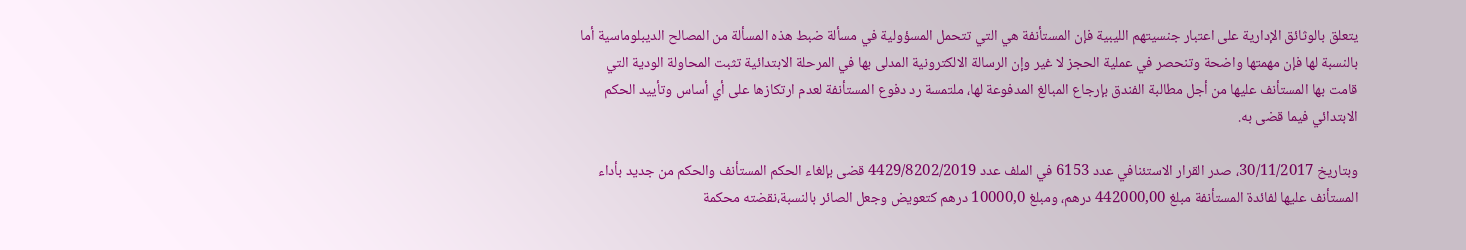يتعلق بالوثائق الإدارية على اعتبار جنسيتهم الليبية فإن المستأنفة هي التي تتحمل المسؤولية في مسألة ضبط هذه المسألة من المصالح الديبلوماسية أما بالنسبة لها فإن مهمتها واضحة وتنحصر في عملية الحجز لا غير وإن الرسالة الالكترونية المدلى بها في المرحلة الابتدائية تثبت المحاولة الودية التي قامت بها المستأنف عليها من أجل مطالبة الفندق بإرجاع المبالغ المدفوعة لها، ملتمسة رد دفوع المستأنفة لعدم ارتكازها على أي أساس وتأييد الحكم الابتدائي فيما قضى به.

وبتاريخ 30/11/2017، صدر القرار الاستئنافي عدد 6153 في الملف عدد 4429/8202/2019 قضى بإلغاء الحكم المستأنف والحكم من جديد بأداء المستأنف عليها لفائدة المستأنفة مبلغ 442000,00 درهم، ومبلغ 10000,0 درهم كتعويض وجعل الصائر بالنسبة،نقضته محكمة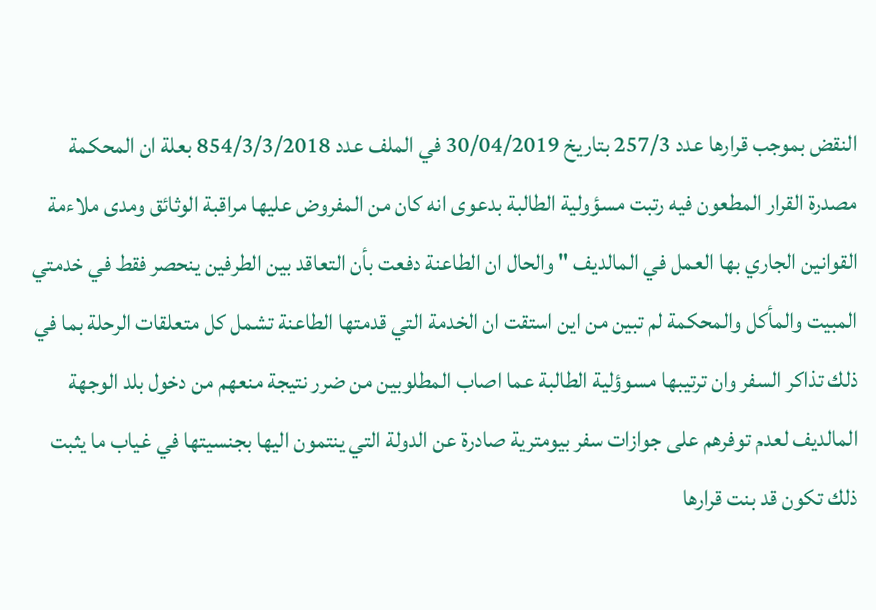النقض بموجب قرارها عدد 257/3 بتاريخ 30/04/2019 في الملف عدد 854/3/3/2018 بعلة ان المحكمة مصدرة القرار المطعون فيه رتبت مسؤولية الطالبة بدعوى انه كان من المفروض عليها مراقبة الوثائق ومدى ملاءمة القوانين الجاري بها العمل في المالديف " والحال ان الطاعنة دفعت بأن التعاقد بين الطرفين ينحصر فقط في خدمتي المبيت والمأكل والمحكمة لم تبين من اين استقت ان الخدمة التي قدمتها الطاعنة تشمل كل متعلقات الرحلة بما في ذلك تذاكر السفر وان ترتيبها مسوؤلية الطالبة عما اصاب المطلوبين من ضرر نتيجة منعهم من دخول بلد الوجهة المالديف لعدم توفرهم على جوازات سفر بيومترية صادرة عن الدولة التي ينتمون اليها بجنسيتها في غياب ما يثبت ذلك تكون قد بنت قرارها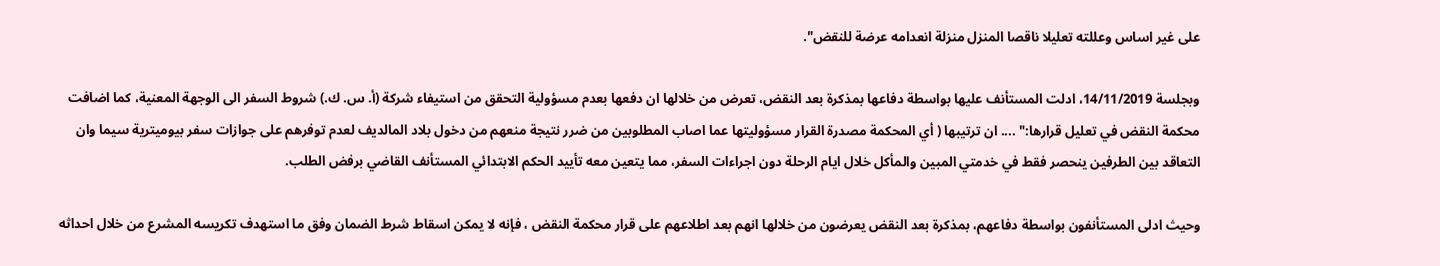على غير اساس وعللته تعليلا ناقصا المنزل منزلة انعدامه عرضة للنقض".

وبجلسة 14/11/2019، ادلت المستأنف عليها بواسطة دفاعها بمذكرة بعد النقض، تعرض من خلالها ان دفعها بعدم مسؤولية التحقق من استيفاء شركة (أ. س. ك.) شروط السفر الى الوجهة المعنية، كما اضافت محكمة النقض في تعليل قرارها:" .... ان ترتيبها ( أي المحكمة مصدرة القرار مسؤوليتها عما اصاب المطلوبين من ضرر نتيجة منعهم من دخول بلاد المالديف لعدم توفرهم على جوازات سفر بيوميترية سيما وان التعاقد بين الطرفين ينحصر فقط في خدمتي المبين والمأكل خلال ايام الرحلة دون اجراءات السفر، مما يتعين معه تأييد الحكم الابتدائي المستأنف القاضي برفض الطلب.

وحيث ادلى المستأنفون بواسطة دفاعهم، بمذكرة بعد النقض يعرضون من خلالها انهم بعد اطلاعهم على قرار محكمة النقض ، فإنه لا يمكن اسقاط شرط الضمان وفق ما استهدف تكريسه المشرع من خلال احداثه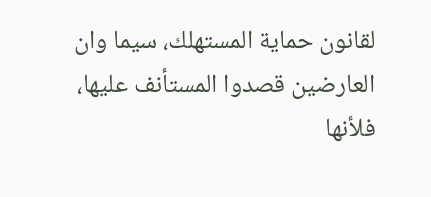لقانون حماية المستهلك، سيما وان العارضين قصدوا المستأنف عليها، فلأنها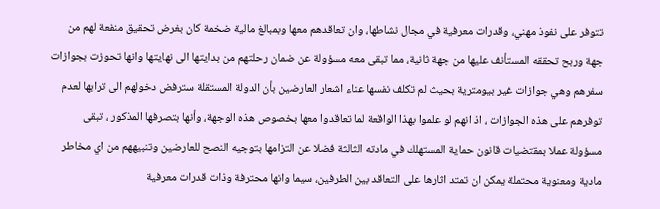تتوفر على نفوذ مهني، وقدرات معرفية في مجال نشاطها، وان تعاقدهم معها وبمبالغ مالية ضخمة كان بغرض تحقيق منفعة لهم من جهة وربح تحققه المستأنف عليها من جهة ثانية، مما تبقى معه مسؤولة عن ضمان رحلتهم من بدايتها الى نهايتها وانها تحوزت بجوازات سفرهم وهي جوازات غير بيومترية بحيث لم تكلف نفسها عناء اشعار العارضين بأن الدولة المستقلة سترفض دخولهم الى ترابها لعدم توفرهم على هذه الجوازات ، اذ انهم لو علموا بهذا الواقعة لما تعاقدوا معها بخصوص هذه الوجهة، وأنها بتصرفها المذكور ، تبقى مسؤولة عملا بمقتضيات قانون حماية المستهلك في مادته الثالثة فضلا عن التزامها بتوجيه النصح للعارضين وتنبيههم من اي مخاطر مادية ومعنوية محتملة يمكن ان تمتد اثارها على التعاقد بين الطرفين، سيما وانها محترفة وذات قدرات معرفية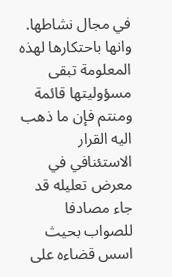في مجال نشاطها. وانها باحتكارها لهذه المعلومة تبقى مسؤوليتها قائمة ومنتم فإن ما ذهب اليه القرار الاستئنافي في معرض تعليله قد جاء مصادفا للصواب بحيث اسس قضاءه على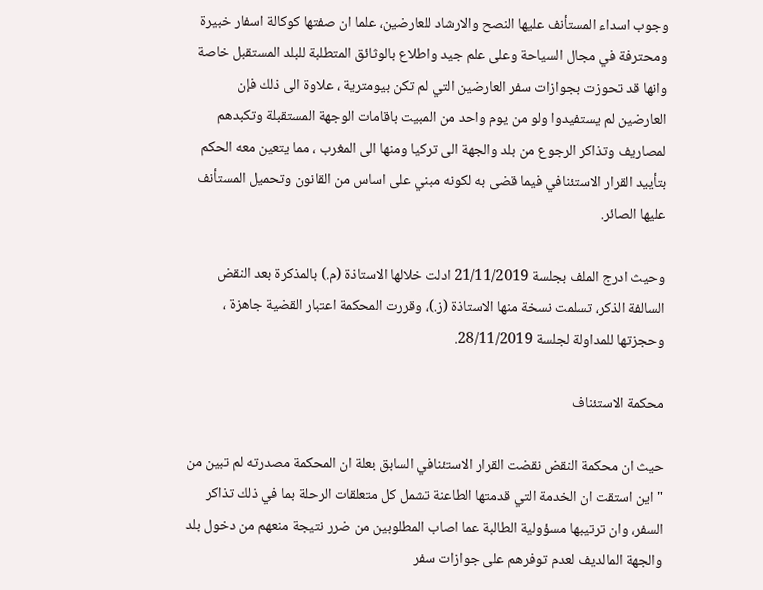وجوب اسداء المستأنف عليها النصح والارشاد للعارضين، علما ان صفتها كوكالة اسفار خبيرة ومحترفة في مجال السياحة وعلى علم جيد واطلاع بالوثائق المتطلبة للبلد المستقبل خاصة وانها قد تحوزت بجوازات سفر العارضين التي لم تكن بيومترية ، علاوة الى ذلك فإن العارضين لم يستفيدوا ولو من يوم واحد من المبيت باقامات الوجهة المستقبلة وتكبدهم لمصاريف وتذاكر الرجوع من بلد والجهة الى تركيا ومنها الى المغرب ، مما يتعين معه الحكم بتأييد القرار الاستئنافي فيما قضى به لكونه مبني على اساس من القانون وتحميل المستأنف عليها الصائر.

وحيث ادرج الملف بجلسة 21/11/2019 ادلت خلالها الاستاذة (م.) بالمذكرة بعد النقض السالفة الذكر، تسلمت نسخة منها الاستاذة (ز.)، وقررت المحكمة اعتبار القضية جاهزة ، وحجزتها للمداولة لجلسة 28/11/2019.

محكمة الاستئناف

حيث ان محكمة النقض نقضت القرار الاستئنافي السابق بعلة ان المحكمة مصدرته لم تبين من " اين استقت ان الخدمة التي قدمتها الطاعنة تشمل كل متعلقات الرحلة بما في ذلك تذاكر السفر، وان ترتيبها مسؤولية الطالبة عما اصاب المطلوبين من ضرر نتيجة منعهم من دخول بلد والجهة المالديف لعدم توفرهم على جوازات سفر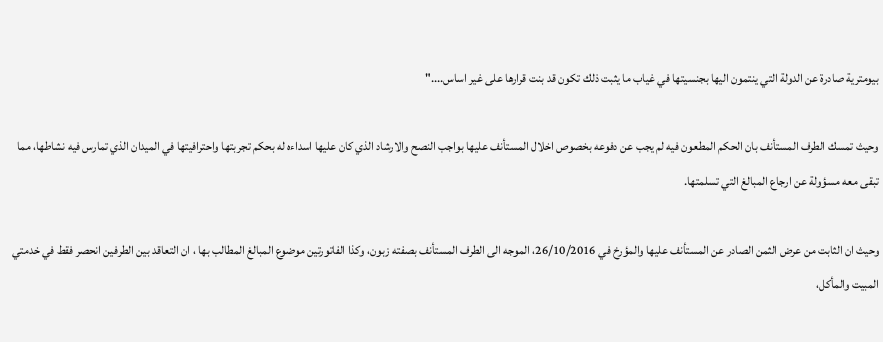بيومترية صادرة عن الدولة التي ينتمون اليها بجنسيتها في غياب ما يثبت ذلك تكون قد بنت قرارها على غير اساس...."

وحيث تمسك الطرف المستأنف بان الحكم المطعون فيه لم يجب عن دفوعه بخصوص اخلال المستأنف عليها بواجب النصح والارشاد الذي كان عليها اسداءه له بحكم تجربتها واحترافيتها في الميدان الذي تمارس فيه نشاطها، مما تبقى معه مسؤولة عن ارجاع المبالغ التي تسلمتها.

وحيث ان الثابت من عرض الثمن الصادر عن المستأنف عليها والمؤرخ في 26/10/2016، الموجه الى الطرف المستأنف بصفته زبون، وكذا الفاتورتين موضوع المبالغ المطالب بها ، ان التعاقد بين الطرفين انحصر فقط في خدمتي المبيت والمأكل،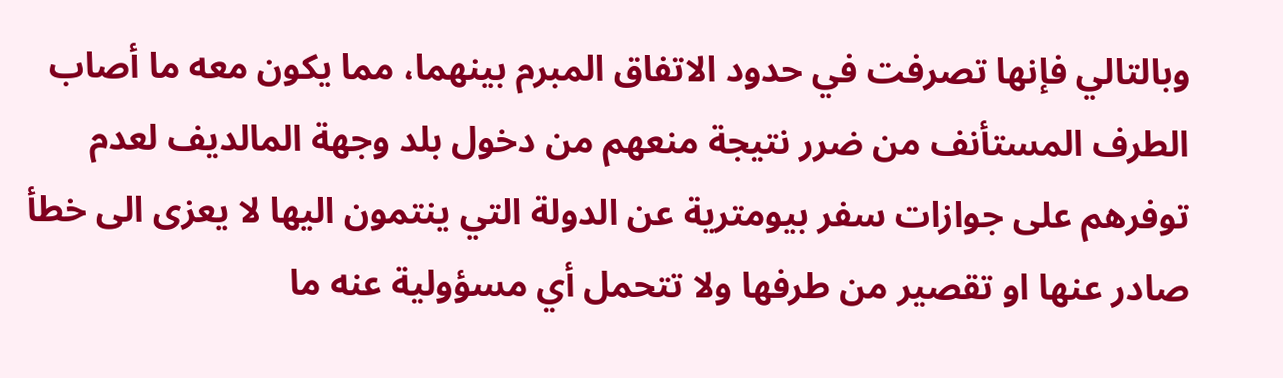وبالتالي فإنها تصرفت في حدود الاتفاق المبرم بينهما، مما يكون معه ما أصاب الطرف المستأنف من ضرر نتيجة منعهم من دخول بلد وجهة المالديف لعدم توفرهم على جوازات سفر بيومترية عن الدولة التي ينتمون اليها لا يعزى الى خطأ صادر عنها او تقصير من طرفها ولا تتحمل أي مسؤولية عنه ما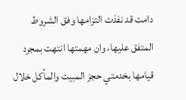دامت قد نفذت التزامها وفق الشروط المتفق عليها، وان مهمتها انتهت بمجرد قيامها بخدمتي حجز المبيت والمأكل خلال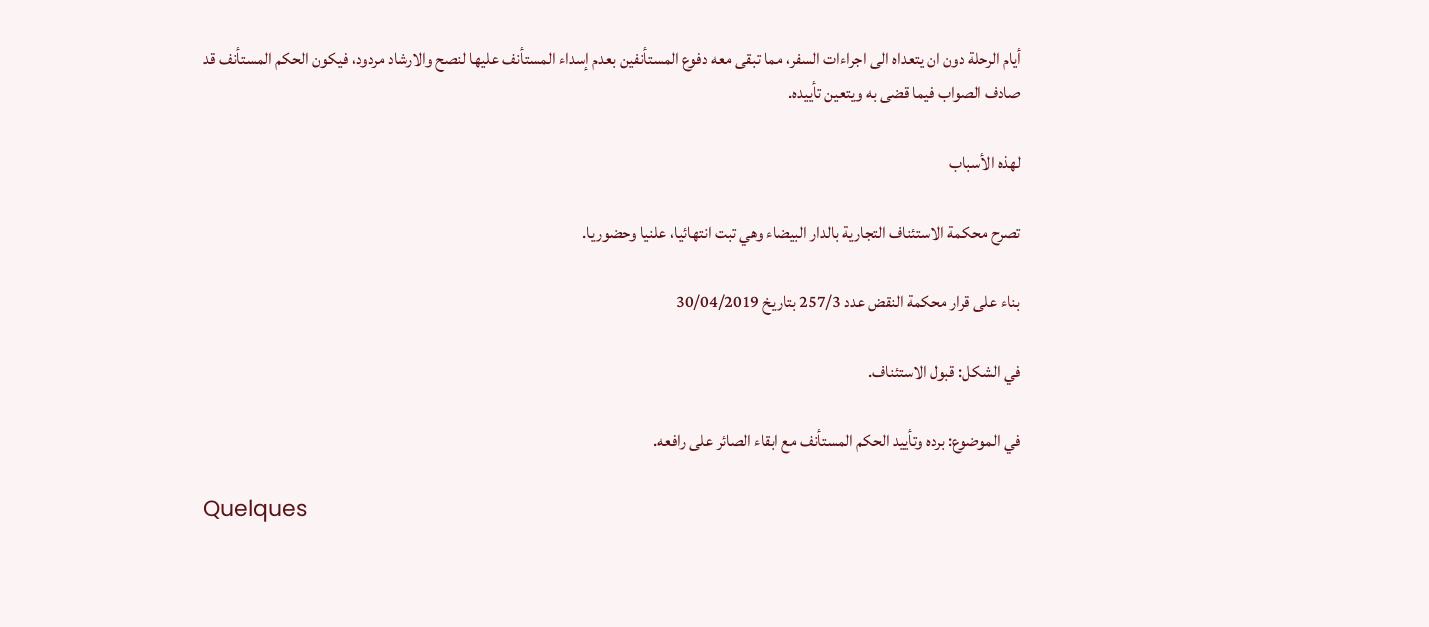أيام الرحلة دون ان يتعداه الى اجراءات السفر، مما تبقى معه دفوع المستأنفين بعدم إسداء المستأنف عليها لنصح والارشاد مردود، فيكون الحكم المستأنف قد صادف الصواب فيما قضى به ويتعين تأييده.

لهذه الأسباب

تصرح محكمة الاستئناف التجارية بالدار البيضاء وهي تبت انتهائيا، علنيا وحضوريا.

بناء على قرار محكمة النقض عدد 257/3 بتاريخ 30/04/2019

في الشكل: قبول الاستئناف.

في الموضوع: برده وتأييد الحكم المستأنف مع ابقاء الصائر على رافعه.

Quelques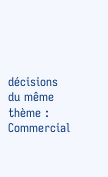décisions du même thème : Commercial